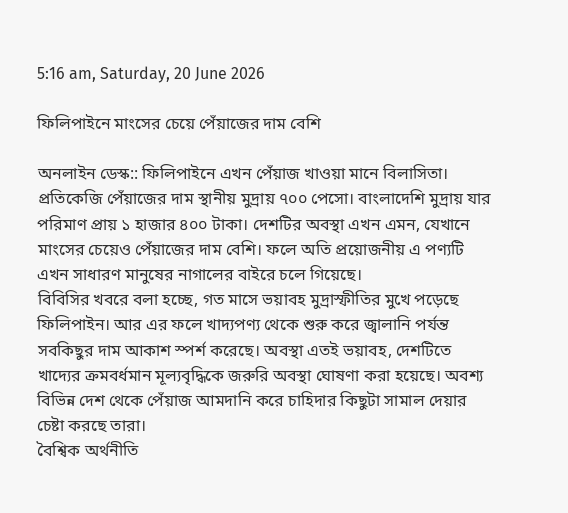5:16 am, Saturday, 20 June 2026

ফিলিপাইনে মাংসের চেয়ে পেঁয়াজের দাম বেশি

অনলাইন ডেস্ক:: ফিলিপাইনে এখন পেঁয়াজ খাওয়া মানে বিলাসিতা। প্রতিকেজি পেঁয়াজের দাম স্থানীয় মুদ্রায় ৭০০ পেসো। বাংলাদেশি মুদ্রায় যার পরিমাণ প্রায় ১ হাজার ৪০০ টাকা। দেশটির অবস্থা এখন এমন, যেখানে মাংসের চেয়েও পেঁয়াজের দাম বেশি। ফলে অতি প্রয়োজনীয় এ পণ্যটি এখন সাধারণ মানুষের নাগালের বাইরে চলে গিয়েছে।
বিবিসির খবরে বলা হচ্ছে, গত মাসে ভয়াবহ মুদ্রাস্ফীতির মুখে পড়েছে ফিলিপাইন। আর এর ফলে খাদ্যপণ্য থেকে শুরু করে জ্বালানি পর্যন্ত সবকিছুর দাম আকাশ স্পর্শ করেছে। অবস্থা এতই ভয়াবহ, দেশটিতে খাদ্যের ক্রমবর্ধমান মূল্যবৃদ্ধিকে জরুরি অবস্থা ঘোষণা করা হয়েছে। অবশ্য বিভিন্ন দেশ থেকে পেঁয়াজ আমদানি করে চাহিদার কিছুটা সামাল দেয়ার চেষ্টা করছে তারা।
বৈশ্বিক অর্থনীতি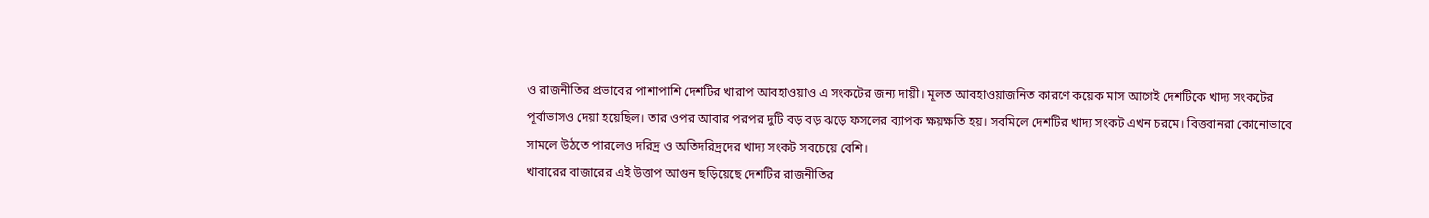ও রাজনীতির প্রভাবের পাশাপাশি দেশটির খারাপ আবহাওয়াও এ সংকটের জন্য দায়ী। মূলত আবহাওয়াজনিত কারণে কয়েক মাস আগেই দেশটিকে খাদ্য সংকটের পূর্বাভাসও দেয়া হয়েছিল। তার ওপর আবার পরপর দুটি বড় বড় ঝড়ে ফসলের ব্যাপক ক্ষয়ক্ষতি হয়। সবমিলে দেশটির খাদ্য সংকট এখন চরমে। বিত্তবানরা কোনোভাবে সামলে উঠতে পারলেও দরিদ্র ও অতিদরিদ্রদের খাদ্য সংকট সবচেয়ে বেশি।
খাবারের বাজারের এই উত্তাপ আগুন ছড়িয়েছে দেশটির রাজনীতির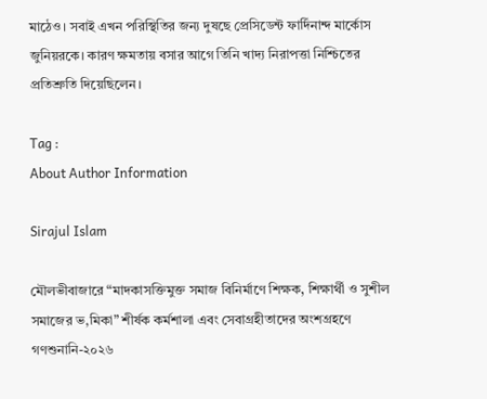মাঠেও। সবাই এখন পরিস্থিতির জন্য দুষছে প্রেসিডেন্ট ফার্দিনান্দ মার্কোস জুনিয়রকে। কারণ ক্ষমতায় বসার আগে তিনি খাদ্য নিরাপত্তা নিশ্চিতের প্রতিশ্রুতি দিয়েছিলেন।

Tag :
About Author Information

Sirajul Islam

মৌলভীবাজারে “মাদকাসক্তিমুক্ত সমাজ বিনির্মাণে শিক্ষক, শিক্ষার্থী ও সুশীল সমাজের ভ‚মিকা” শীর্ষক কর্মশালা এবং সেবাগ্রহীতাদের অংশগ্রহণে গণশুনানি-২০২৬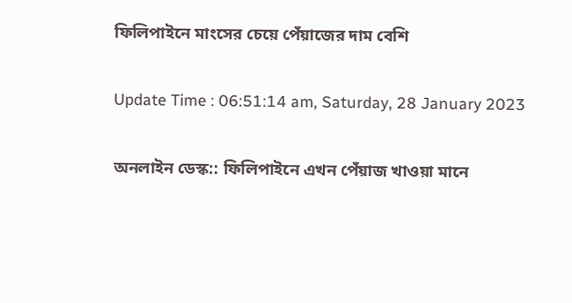ফিলিপাইনে মাংসের চেয়ে পেঁয়াজের দাম বেশি

Update Time : 06:51:14 am, Saturday, 28 January 2023

অনলাইন ডেস্ক:: ফিলিপাইনে এখন পেঁয়াজ খাওয়া মানে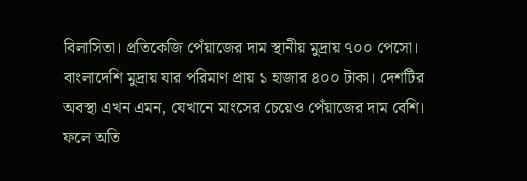বিলাসিতা। প্রতিকেজি পেঁয়াজের দাম স্থানীয় মুদ্রায় ৭০০ পেসো। বাংলাদেশি মুদ্রায় যার পরিমাণ প্রায় ১ হাজার ৪০০ টাকা। দেশটির অবস্থা এখন এমন, যেখানে মাংসের চেয়েও পেঁয়াজের দাম বেশি। ফলে অতি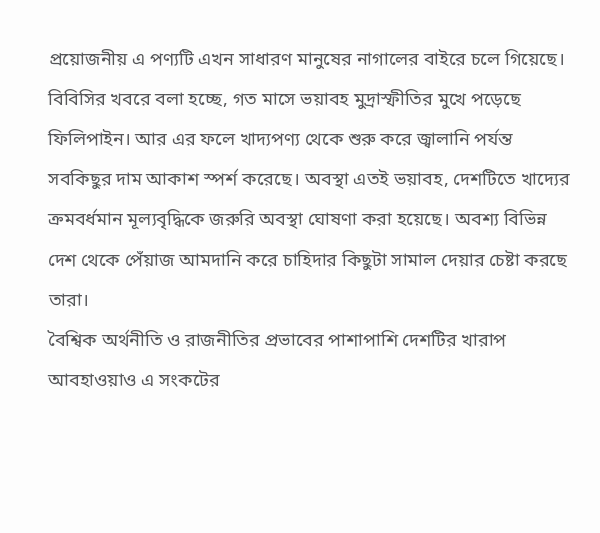প্রয়োজনীয় এ পণ্যটি এখন সাধারণ মানুষের নাগালের বাইরে চলে গিয়েছে।
বিবিসির খবরে বলা হচ্ছে, গত মাসে ভয়াবহ মুদ্রাস্ফীতির মুখে পড়েছে ফিলিপাইন। আর এর ফলে খাদ্যপণ্য থেকে শুরু করে জ্বালানি পর্যন্ত সবকিছুর দাম আকাশ স্পর্শ করেছে। অবস্থা এতই ভয়াবহ, দেশটিতে খাদ্যের ক্রমবর্ধমান মূল্যবৃদ্ধিকে জরুরি অবস্থা ঘোষণা করা হয়েছে। অবশ্য বিভিন্ন দেশ থেকে পেঁয়াজ আমদানি করে চাহিদার কিছুটা সামাল দেয়ার চেষ্টা করছে তারা।
বৈশ্বিক অর্থনীতি ও রাজনীতির প্রভাবের পাশাপাশি দেশটির খারাপ আবহাওয়াও এ সংকটের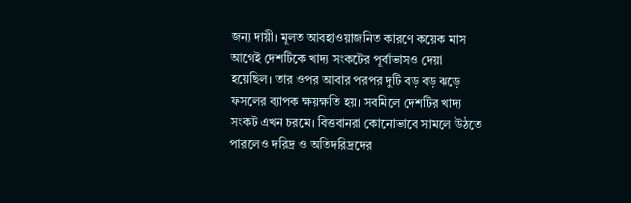জন্য দায়ী। মূলত আবহাওয়াজনিত কারণে কয়েক মাস আগেই দেশটিকে খাদ্য সংকটের পূর্বাভাসও দেয়া হয়েছিল। তার ওপর আবার পরপর দুটি বড় বড় ঝড়ে ফসলের ব্যাপক ক্ষয়ক্ষতি হয়। সবমিলে দেশটির খাদ্য সংকট এখন চরমে। বিত্তবানরা কোনোভাবে সামলে উঠতে পারলেও দরিদ্র ও অতিদরিদ্রদের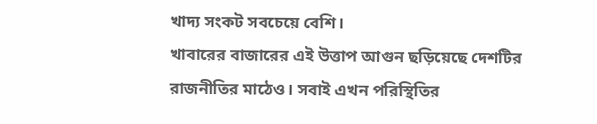খাদ্য সংকট সবচেয়ে বেশি।
খাবারের বাজারের এই উত্তাপ আগুন ছড়িয়েছে দেশটির রাজনীতির মাঠেও। সবাই এখন পরিস্থিতির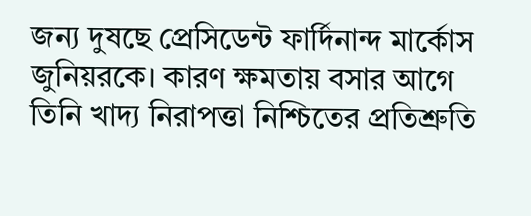জন্য দুষছে প্রেসিডেন্ট ফার্দিনান্দ মার্কোস জুনিয়রকে। কারণ ক্ষমতায় বসার আগে তিনি খাদ্য নিরাপত্তা নিশ্চিতের প্রতিশ্রুতি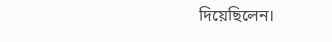দিয়েছিলেন।